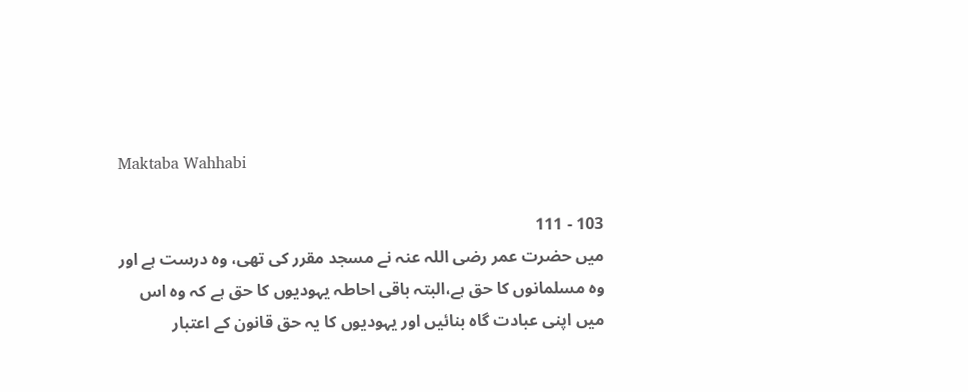Maktaba Wahhabi

103 - 111
میں حضرت عمر رضی اللہ عنہ نے مسجد مقرر کی تھی، وہ درست ہے اور وہ مسلمانوں کا حق ہے،البتہ باقی احاطہ یہودیوں کا حق ہے کہ وہ اس میں اپنی عبادت گاہ بنائیں اور یہودیوں کا یہ حق قانون کے اعتبار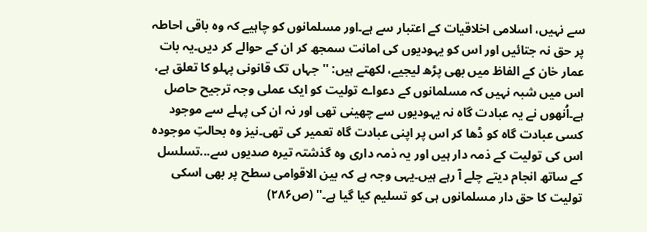سے نہیں، اسلامی اخلاقیات کے اعتبار سے ہے۔اور مسلمانوں کو چاہیے کہ وہ باقی احاطہ پر حق نہ جتائیں اور اس کو یہودیوں کی امانت سمجھ کر ان کے حوالے کر دیں۔یہ بات عمار خان کے الفاظ میں بھی پڑھ لیجیے، لکھتے ہیں: ''جہاں تک قانونی پہلو کا تعلق ہے، اس میں شبہ نہیں کہ مسلمانوں کے دعواے تولیت کو ایک عملی وجہ ترجیح حاصل ہے۔اُنھوں نے یہ عبادت گاہ نہ یہودیوں سے چھینی تھی اور نہ ان کی پہلے سے موجود کسی عبادت گاہ کو ڈھا کر اس پر اپنی عبادت گاہ تعمیر کی تھی۔نیز وہ بحالتِ موجودہ اس کی تولیت کے ذمہ دار ہیں اور یہ ذمہ داری وہ گذشتہ تیرہ صدیوں سے...تسلسل کے ساتھ انجام دیتے چلے آ رہے ہیں۔یہی وجہ ہے کہ بین الاقوامی سطح پر بھی اسکی تولیت کا حق دار مسلمانوں ہی کو تسلیم کیا گیا ہے۔'' (ص۲۸۶)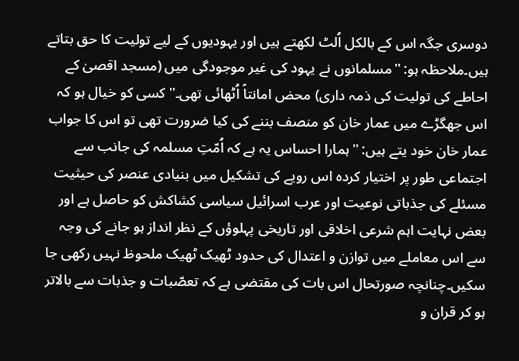دوسری جگہ اس کے بالکل اُلٹ لکھتے ہیں اور یہودیوں کے لیے تولیت کا حق بتاتے ہیں۔ملاحظہ ہو: ''مسلمانوں نے یہود کی غیر موجودگی میں (مسجد اقصیٰ کے احاطے کی تولیت کی ذمہ داری) محض امانتاً اُٹھائی تھی۔'' کسی کو خیال ہو کہ اس جھگڑے میں عمار خان کو منصف بننے کی کیا ضرورت تھی تو اس کا جواب عمار خان خود یتے ہیں: ''ہمارا احساس یہ ہے کہ اُمّتِ مسلمہ کی جانب سے اجتماعی طور پر اختیار کردہ اس رویے کی تشکیل میں بنیادی عنصر کی حیثیت مسئلے کی جذباتی نوعیت اور عرب اسرائیل سیاسی کشاکش کو حاصل ہے اور بعض نہایت اہم شرعی اخلاقی اور تاریخی پہلوؤں کے نظر انداز ہو جانے کی وجہ سے اس معاملے میں توازن و اعتدال کی حدود ٹھیک ٹھیک ملحوظ نہیں رکھی جا سکیں۔چنانچہ صورتحال اس بات کی مقتضی ہے کہ تعصّبات و جذبات سے بالاتر ہو کر قران و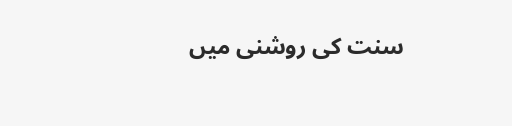سنت کی روشنی میں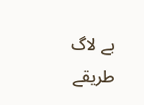بے لاگ طریقے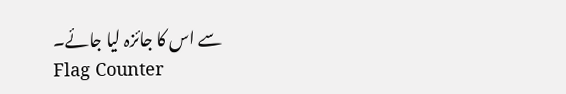سے اس کا جائزہ لیا جائے۔
Flag Counter